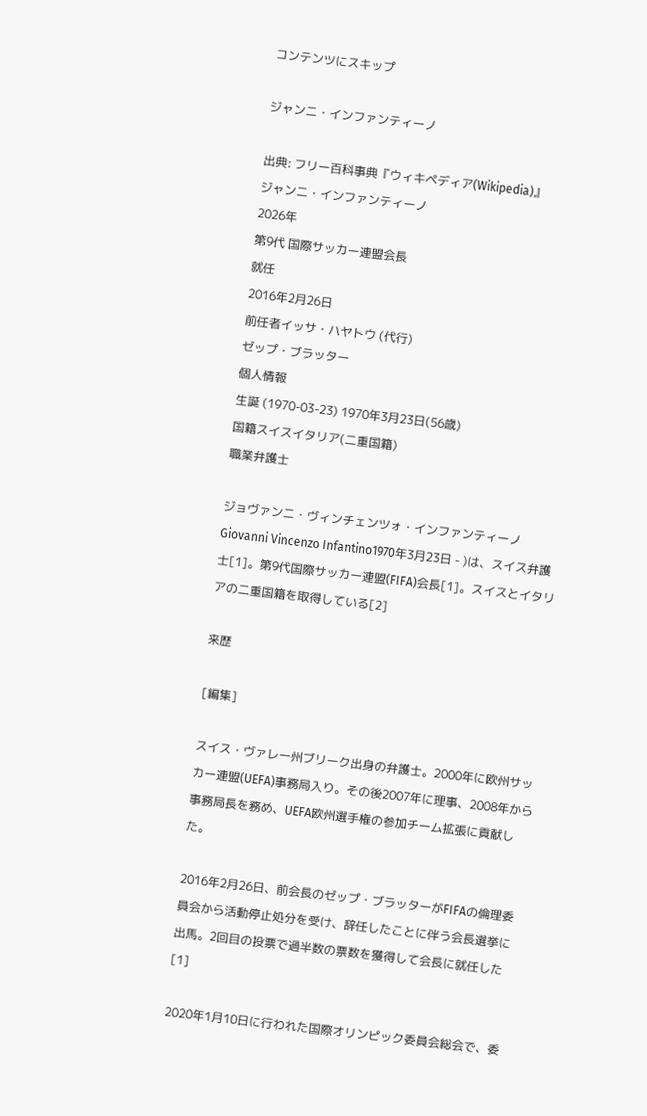コンテンツにスキップ

ジャンニ・インファンティーノ

出典: フリー百科事典『ウィキペディア(Wikipedia)』
ジャンニ・インファンティーノ
2026年
第9代 国際サッカー連盟会長
就任
2016年2月26日
前任者イッサ・ハヤトウ (代行)
ゼップ・ブラッター
個人情報
生誕 (1970-03-23) 1970年3月23日(56歳)
国籍スイスイタリア(二重国籍)
職業弁護士

ジョヴァンニ・ヴィンチェンツォ・インファンティーノGiovanni Vincenzo Infantino1970年3月23日 - )は、スイス弁護士[1]。第9代国際サッカー連盟(FIFA)会長[1]。スイスとイタリアの二重国籍を取得している[2]

来歴

[編集]

スイス・ヴァレー州ブリーク出身の弁護士。2000年に欧州サッカー連盟(UEFA)事務局入り。その後2007年に理事、2008年から事務局長を務め、UEFA欧州選手権の参加チーム拡張に貢献した。

2016年2月26日、前会長のゼップ・ブラッターがFIFAの倫理委員会から活動停止処分を受け、辞任したことに伴う会長選挙に出馬。2回目の投票で過半数の票数を獲得して会長に就任した[1]

2020年1月10日に行われた国際オリンピック委員会総会で、委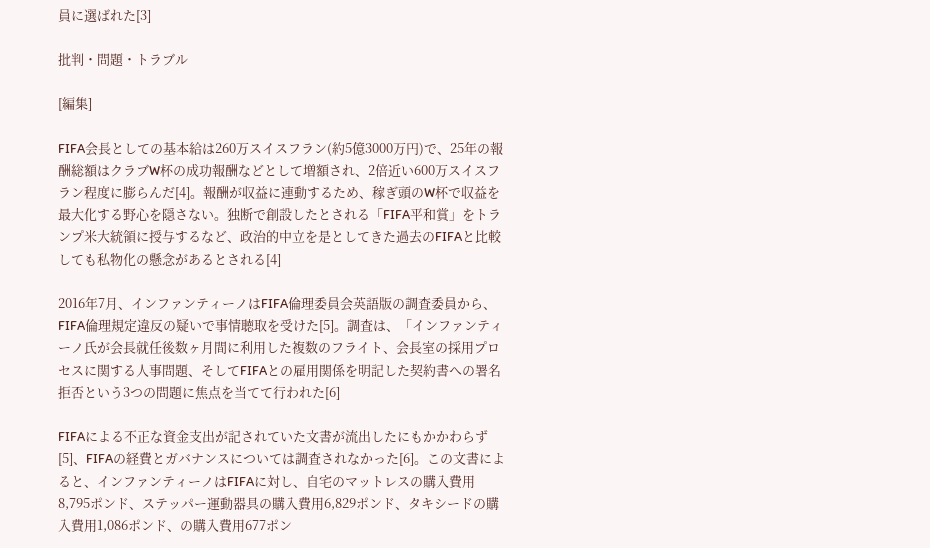員に選ばれた[3]

批判・問題・トラブル

[編集]

FIFA会長としての基本給は260万スイスフラン(約5億3000万円)で、25年の報酬総額はクラブW杯の成功報酬などとして増額され、2倍近い600万スイスフラン程度に膨らんだ[4]。報酬が収益に連動するため、稼ぎ頭のW杯で収益を最大化する野心を隠さない。独断で創設したとされる「FIFA平和賞」をトランプ米大統領に授与するなど、政治的中立を是としてきた過去のFIFAと比較しても私物化の懸念があるとされる[4]

2016年7月、インファンティーノはFIFA倫理委員会英語版の調査委員から、FIFA倫理規定違反の疑いで事情聴取を受けた[5]。調査は、「インファンティーノ氏が会長就任後数ヶ月間に利用した複数のフライト、会長室の採用プロセスに関する人事問題、そしてFIFAとの雇用関係を明記した契約書への署名拒否という3つの問題に焦点を当てて行われた[6]

FIFAによる不正な資金支出が記されていた文書が流出したにもかかわらず[5]、FIFAの経費とガバナンスについては調査されなかった[6]。この文書によると、インファンティーノはFIFAに対し、自宅のマットレスの購入費用8,795ポンド、ステッパー運動器具の購入費用6,829ポンド、タキシードの購入費用1,086ポンド、の購入費用677ポン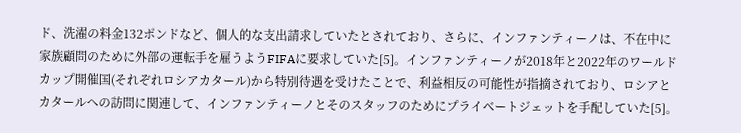ド、洗濯の料金132ポンドなど、個人的な支出請求していたとされており、さらに、インファンティーノは、不在中に家族顧問のために外部の運転手を雇うようFIFAに要求していた[5]。インファンティーノが2018年と2022年のワールドカップ開催国(それぞれロシアカタール)から特別待遇を受けたことで、利益相反の可能性が指摘されており、ロシアとカタールへの訪問に関連して、インファンティーノとそのスタッフのためにプライベートジェットを手配していた[5]。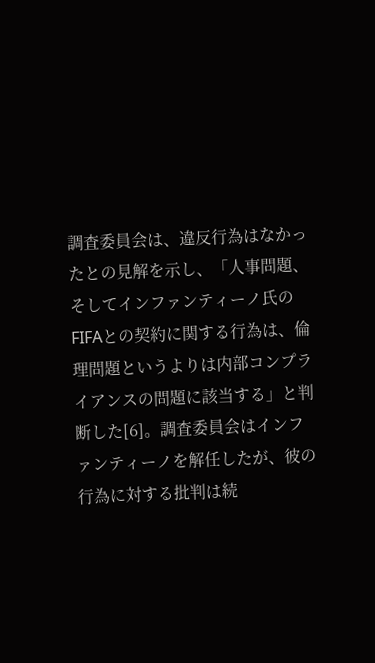調査委員会は、違反行為はなかったとの見解を示し、「人事問題、そしてインファンティーノ氏のFIFAとの契約に関する行為は、倫理問題というよりは内部コンプライアンスの問題に該当する」と判断した[6]。調査委員会はインファンティーノを解任したが、彼の行為に対する批判は続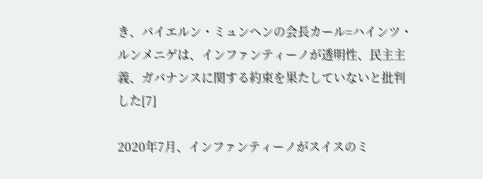き、バイエルン・ミュンヘンの会長カール=ハインツ・ルンメニゲは、インファンティーノが透明性、民主主義、ガバナンスに関する約束を果たしていないと批判した[7]

2020年7月、インファンティーノがスイスのミ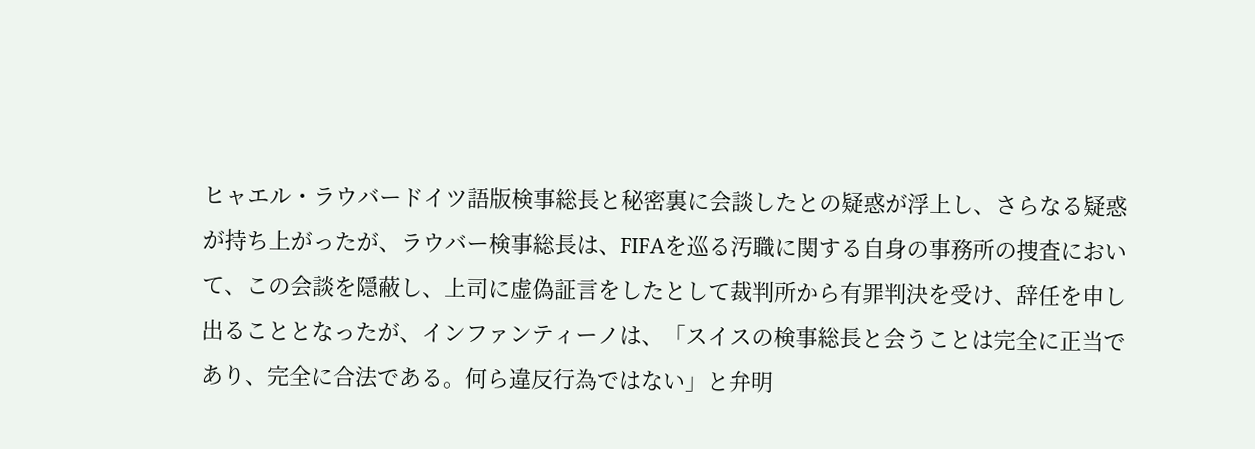ヒャエル・ラウバードイツ語版検事総長と秘密裏に会談したとの疑惑が浮上し、さらなる疑惑が持ち上がったが、ラウバー検事総長は、FIFAを巡る汚職に関する自身の事務所の捜査において、この会談を隠蔽し、上司に虚偽証言をしたとして裁判所から有罪判決を受け、辞任を申し出ることとなったが、インファンティーノは、「スイスの検事総長と会うことは完全に正当であり、完全に合法である。何ら違反行為ではない」と弁明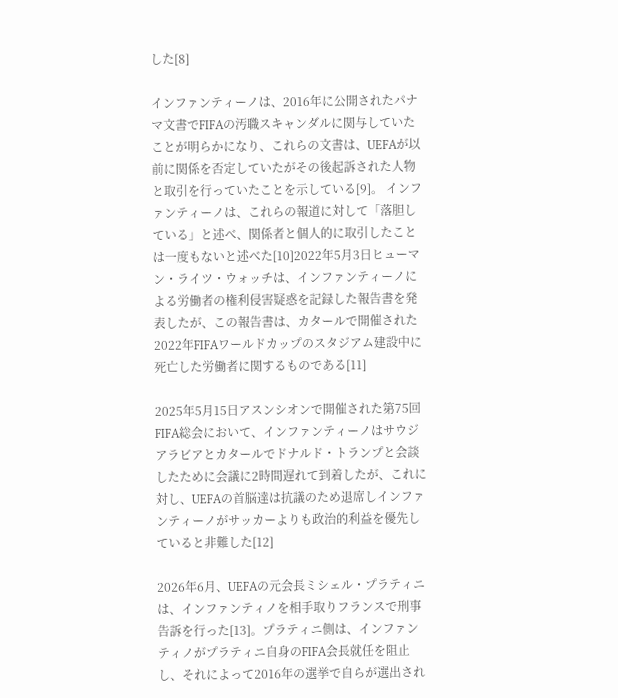した[8]

インファンティーノは、2016年に公開されたパナマ文書でFIFAの汚職スキャンダルに関与していたことが明らかになり、これらの文書は、UEFAが以前に関係を否定していたがその後起訴された人物と取引を行っていたことを示している[9]。 インファンティーノは、これらの報道に対して「落胆している」と述べ、関係者と個人的に取引したことは一度もないと述べた[10]2022年5月3日ヒューマン・ライツ・ウォッチは、インファンティーノによる労働者の権利侵害疑惑を記録した報告書を発表したが、この報告書は、カタールで開催された2022年FIFAワールドカップのスタジアム建設中に死亡した労働者に関するものである[11]

2025年5月15日アスンシオンで開催された第75回FIFA総会において、インファンティーノはサウジアラビアとカタールでドナルド・トランプと会談したために会議に2時間遅れて到着したが、これに対し、UEFAの首脳達は抗議のため退席しインファンティーノがサッカーよりも政治的利益を優先していると非難した[12]

2026年6月、UEFAの元会長ミシェル・プラティニは、インファンティノを相手取りフランスで刑事告訴を行った[13]。プラティニ側は、インファンティノがプラティニ自身のFIFA会長就任を阻止し、それによって2016年の選挙で自らが選出され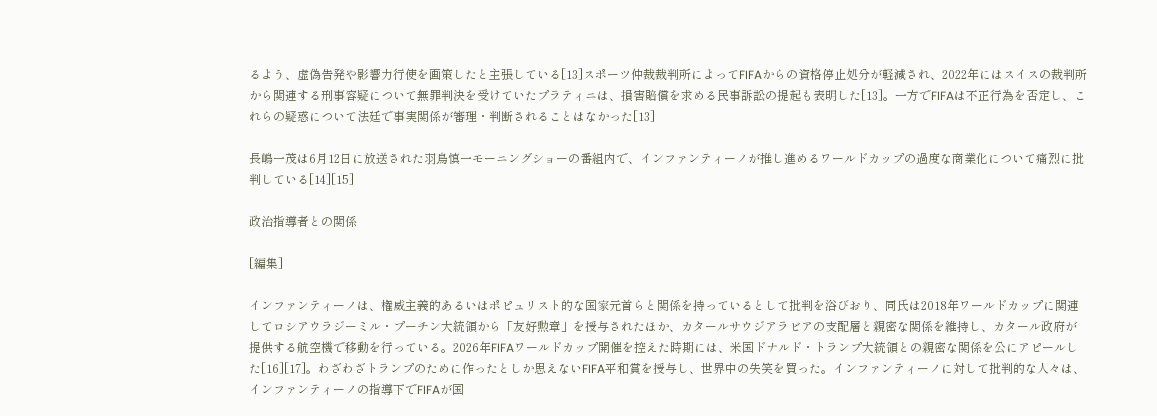るよう、虚偽告発や影響力行使を画策したと主張している[13]スポーツ仲裁裁判所によってFIFAからの資格停止処分が軽減され、2022年にはスイスの裁判所から関連する刑事容疑について無罪判決を受けていたプラティニは、損害賠償を求める民事訴訟の提起も表明した[13]。一方でFIFAは不正行為を否定し、これらの疑惑について法廷で事実関係が審理・判断されることはなかった[13]

長嶋一茂は6月12日に放送された羽鳥慎一モーニングショーの番組内で、インファンティーノが推し進めるワールドカップの過度な商業化について痛烈に批判している[14][15]

政治指導者との関係

[編集]

インファンティーノは、権威主義的あるいはポピュリスト的な国家元首らと関係を持っているとして批判を浴びおり、同氏は2018年ワールドカップに関連してロシアウラジーミル・プーチン大統領から「友好勲章」を授与されたほか、カタールサウジアラビアの支配層と親密な関係を維持し、カタール政府が提供する航空機で移動を行っている。2026年FIFAワールドカップ開催を控えた時期には、米国ドナルド・トランプ大統領との親密な関係を公にアピールした[16][17]。わざわざトランプのために作ったとしか思えないFIFA平和賞を授与し、世界中の失笑を買った。インファンティーノに対して批判的な人々は、インファンティーノの指導下でFIFAが国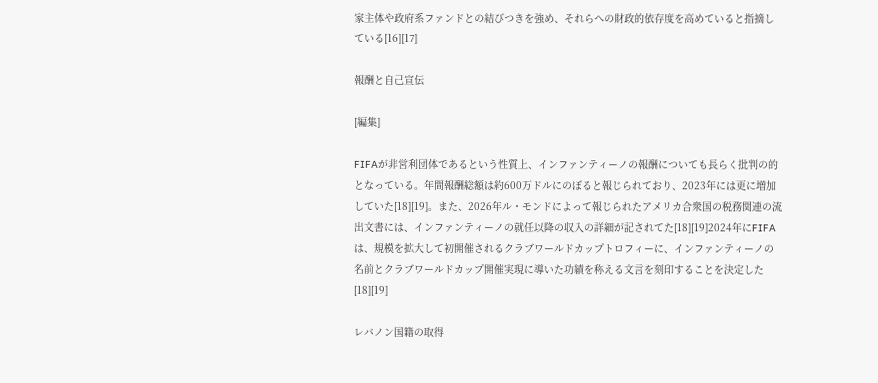家主体や政府系ファンドとの結びつきを強め、それらへの財政的依存度を高めていると指摘している[16][17]

報酬と自己宣伝

[編集]

FIFAが非営利団体であるという性質上、インファンティーノの報酬についても長らく批判の的となっている。年間報酬総額は約600万ドルにのぼると報じられており、2023年には更に増加していた[18][19]。また、2026年ル・モンドによって報じられたアメリカ合衆国の税務関連の流出文書には、インファンティーノの就任以降の収入の詳細が記されてた[18][19]2024年にFIFAは、規模を拡大して初開催されるクラブワールドカップトロフィーに、インファンティーノの名前とクラブワールドカップ開催実現に導いた功績を称える文言を刻印することを決定した[18][19]

レバノン国籍の取得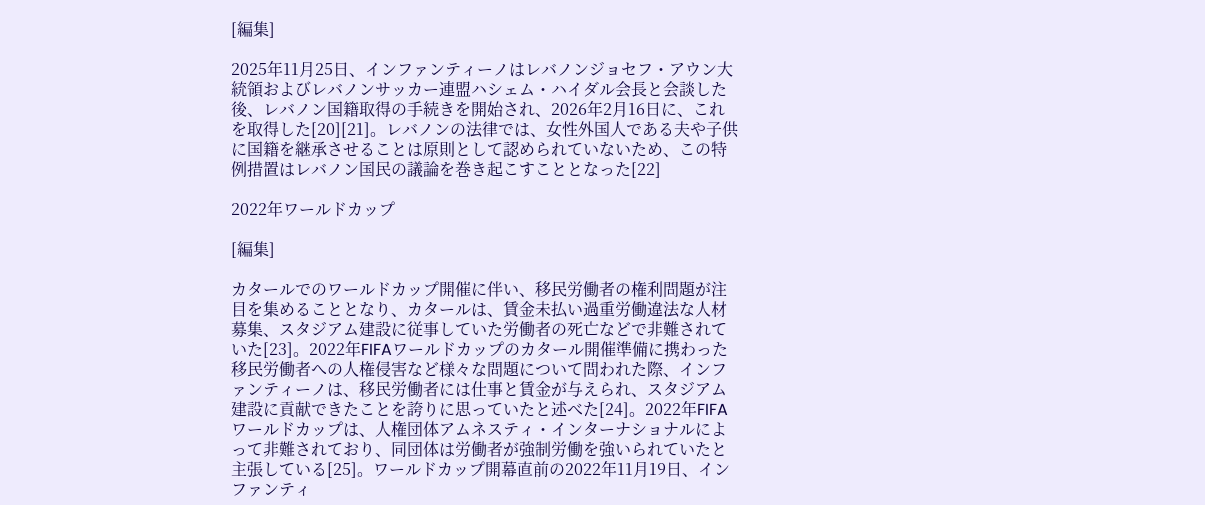[編集]

2025年11月25日、インファンティーノはレバノンジョセフ・アウン大統領およびレバノンサッカー連盟ハシェム・ハイダル会長と会談した後、レバノン国籍取得の手続きを開始され、2026年2月16日に、これを取得した[20][21]。レバノンの法律では、女性外国人である夫や子供に国籍を継承させることは原則として認められていないため、この特例措置はレバノン国民の議論を巻き起こすこととなった[22]

2022年ワールドカップ

[編集]

カタールでのワールドカップ開催に伴い、移民労働者の権利問題が注目を集めることとなり、カタールは、賃金未払い過重労働違法な人材募集、スタジアム建設に従事していた労働者の死亡などで非難されていた[23]。2022年FIFAワールドカップのカタール開催準備に携わった移民労働者への人権侵害など様々な問題について問われた際、インファンティーノは、移民労働者には仕事と賃金が与えられ、スタジアム建設に貢献できたことを誇りに思っていたと述べた[24]。2022年FIFAワールドカップは、人権団体アムネスティ・インターナショナルによって非難されており、同団体は労働者が強制労働を強いられていたと主張している[25]。ワールドカップ開幕直前の2022年11月19日、インファンティ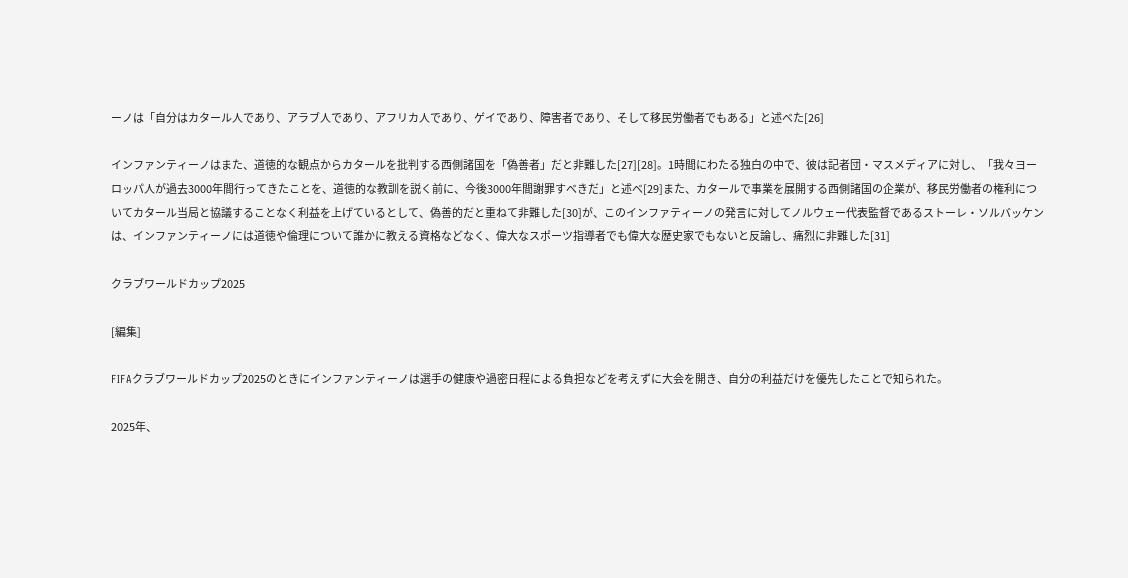ーノは「自分はカタール人であり、アラブ人であり、アフリカ人であり、ゲイであり、障害者であり、そして移民労働者でもある」と述べた[26]

インファンティーノはまた、道徳的な観点からカタールを批判する西側諸国を「偽善者」だと非難した[27][28]。1時間にわたる独白の中で、彼は記者団・マスメディアに対し、「我々ヨーロッパ人が過去3000年間行ってきたことを、道徳的な教訓を説く前に、今後3000年間謝罪すべきだ」と述べ[29]また、カタールで事業を展開する西側諸国の企業が、移民労働者の権利についてカタール当局と協議することなく利益を上げているとして、偽善的だと重ねて非難した[30]が、このインファティーノの発言に対してノルウェー代表監督であるストーレ・ソルバッケンは、インファンティーノには道徳や倫理について誰かに教える資格などなく、偉大なスポーツ指導者でも偉大な歴史家でもないと反論し、痛烈に非難した[31]

クラブワールドカップ2025

[編集]

FIFAクラブワールドカップ2025のときにインファンティーノは選手の健康や過密日程による負担などを考えずに大会を開き、自分の利益だけを優先したことで知られた。

2025年、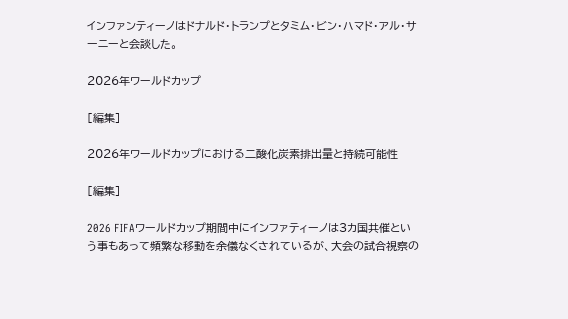インファンティーノはドナルド・トランプとタミム・ビン・ハマド・アル・サーニーと会談した。

2026年ワールドカップ

[編集]

2026年ワールドカップにおける二酸化炭素排出量と持続可能性

[編集]

2026 FIFAワールドカップ期間中にインファティーノは3カ国共催という事もあって頻繁な移動を余儀なくされているが、大会の試合視察の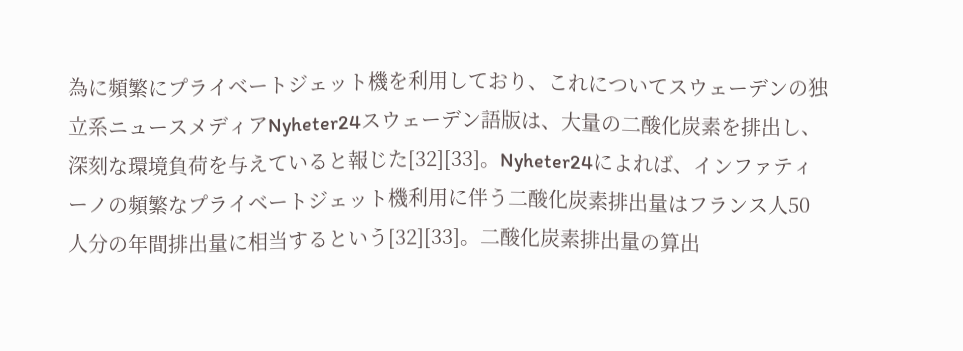為に頻繁にプライベートジェット機を利用しており、これについてスウェーデンの独立系ニュースメディアNyheter24スウェーデン語版は、大量の二酸化炭素を排出し、深刻な環境負荷を与えていると報じた[32][33]。Nyheter24によれば、インファティーノの頻繁なプライベートジェット機利用に伴う二酸化炭素排出量はフランス人50人分の年間排出量に相当するという[32][33]。二酸化炭素排出量の算出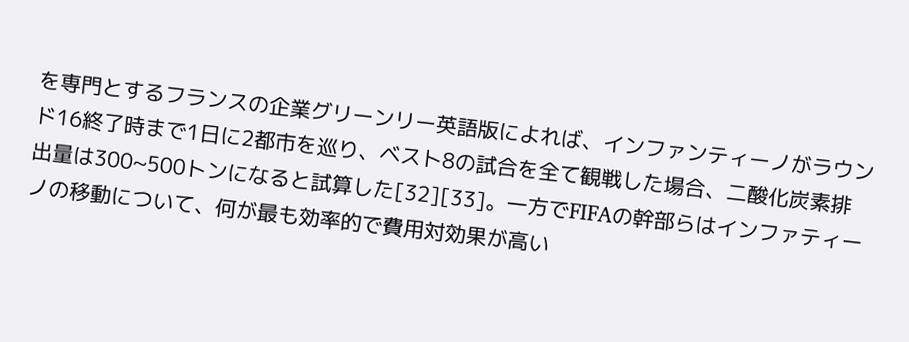を専門とするフランスの企業グリーンリー英語版によれば、インファンティーノがラウンド16終了時まで1日に2都市を巡り、ベスト8の試合を全て観戦した場合、二酸化炭素排出量は300~500トンになると試算した[32][33]。一方でFIFAの幹部らはインファティーノの移動について、何が最も効率的で費用対効果が高い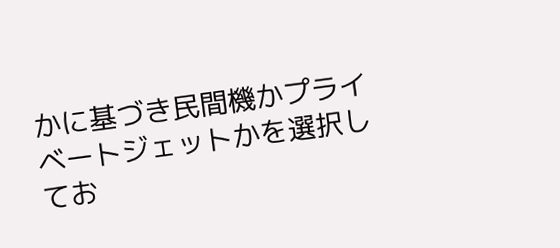かに基づき民間機かプライベートジェットかを選択してお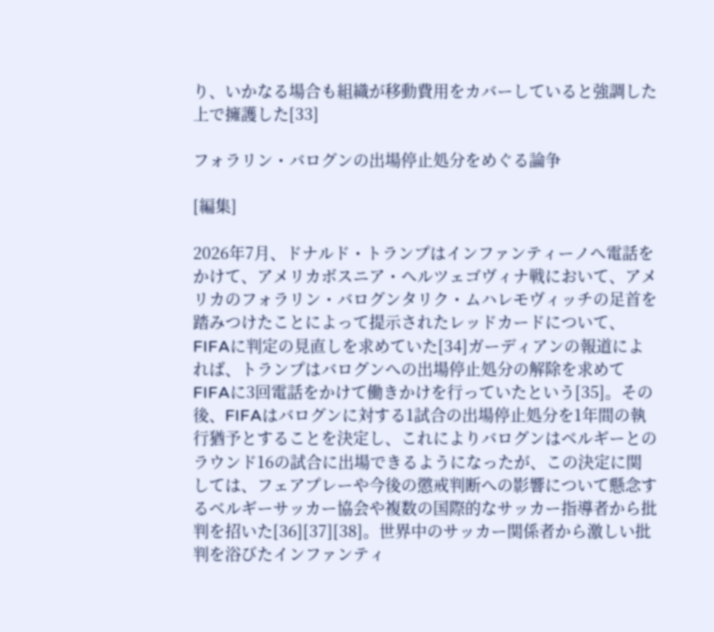り、いかなる場合も組織が移動費用をカバーしていると強調した上で擁護した[33]

フォラリン・バログンの出場停止処分をめぐる論争

[編集]

2026年7月、ドナルド・トランプはインファンティーノへ電話をかけて、アメリカボスニア・ヘルツェゴヴィナ戦において、アメリカのフォラリン・バログンタリク・ムハレモヴィッチの足首を踏みつけたことによって提示されたレッドカードについて、FIFAに判定の見直しを求めていた[34]ガーディアンの報道によれば、トランプはバログンへの出場停止処分の解除を求めてFIFAに3回電話をかけて働きかけを行っていたという[35]。その後、FIFAはバログンに対する1試合の出場停止処分を1年間の執行猶予とすることを決定し、これによりバログンはベルギーとのラウンド16の試合に出場できるようになったが、この決定に関しては、フェアプレーや今後の懲戒判断への影響について懸念するベルギーサッカー協会や複数の国際的なサッカー指導者から批判を招いた[36][37][38]。世界中のサッカー関係者から激しい批判を浴びたインファンティ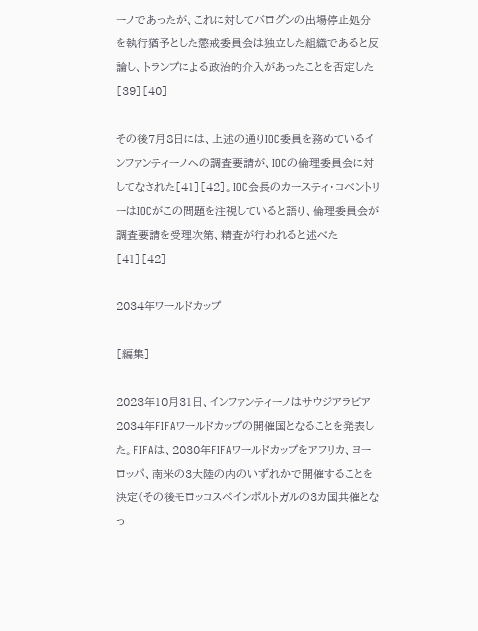ーノであったが、これに対してバログンの出場停止処分を執行猶予とした懲戒委員会は独立した組織であると反論し、トランプによる政治的介入があったことを否定した[39][40]

その後7月8日には、上述の通りIOC委員を務めているインファンティーノへの調査要請が、IOCの倫理委員会に対してなされた[41][42]。IOC会長のカースティ・コベントリーはIOCがこの問題を注視していると語り、倫理委員会が調査要請を受理次第、精査が行われると述べた[41][42]

2034年ワールドカップ

[編集]

2023年10月31日、インファンティーノはサウジアラビア2034年FIFAワールドカップの開催国となることを発表した。FIFAは、2030年FIFAワールドカップをアフリカ、ヨーロッパ、南米の3大陸の内のいずれかで開催することを決定(その後モロッコスペインポルトガルの3カ国共催となっ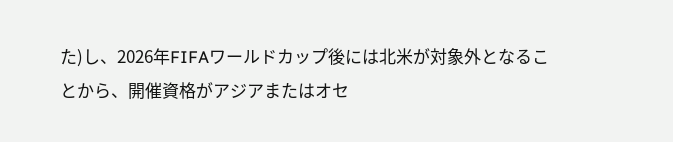た)し、2026年FIFAワールドカップ後には北米が対象外となることから、開催資格がアジアまたはオセ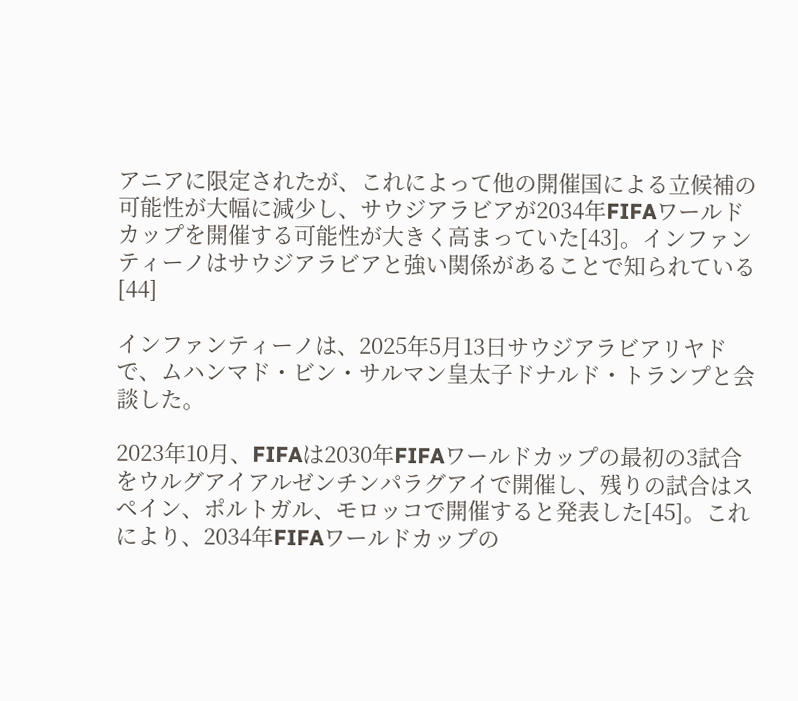アニアに限定されたが、これによって他の開催国による立候補の可能性が大幅に減少し、サウジアラビアが2034年FIFAワールドカップを開催する可能性が大きく高まっていた[43]。インファンティーノはサウジアラビアと強い関係があることで知られている[44]

インファンティーノは、2025年5月13日サウジアラビアリヤドで、ムハンマド・ビン・サルマン皇太子ドナルド・トランプと会談した。

2023年10月、FIFAは2030年FIFAワールドカップの最初の3試合をウルグアイアルゼンチンパラグアイで開催し、残りの試合はスペイン、ポルトガル、モロッコで開催すると発表した[45]。これにより、2034年FIFAワールドカップの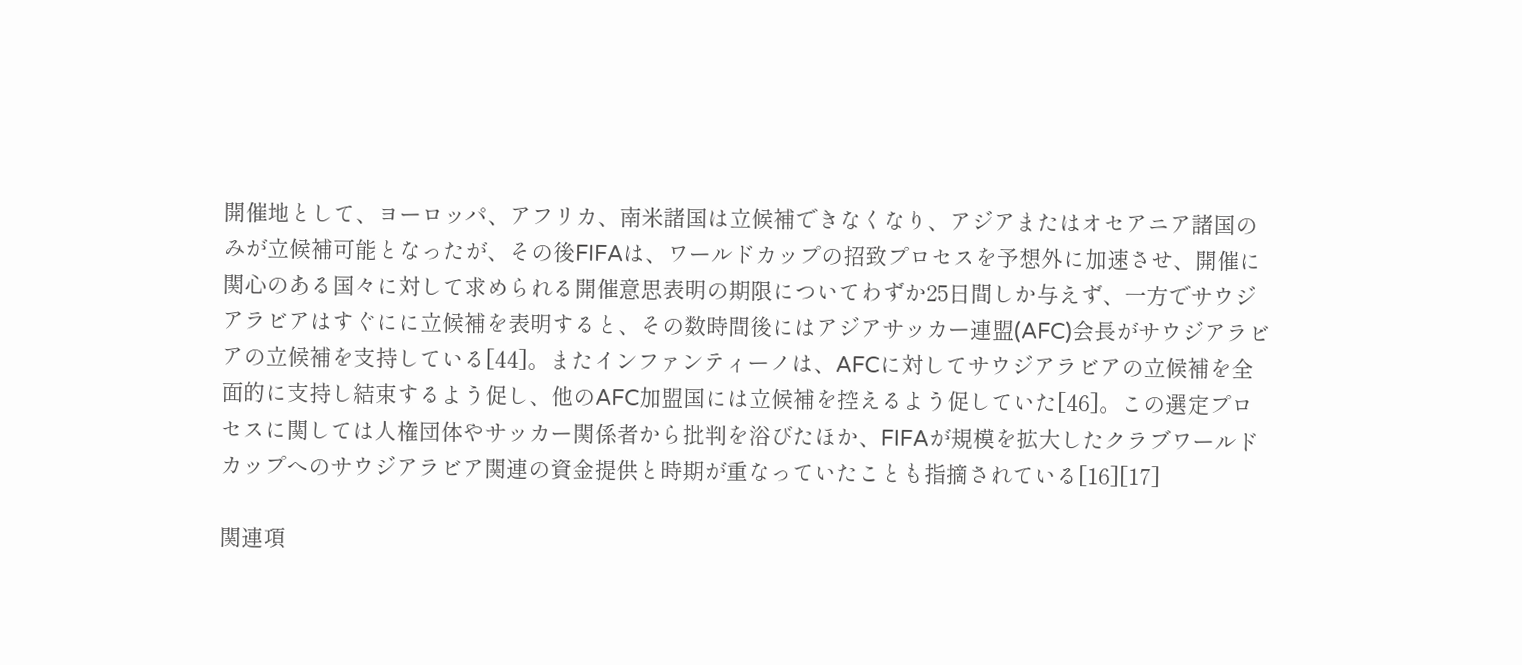開催地として、ヨーロッパ、アフリカ、南米諸国は立候補できなくなり、アジアまたはオセアニア諸国のみが立候補可能となったが、その後FIFAは、ワールドカップの招致プロセスを予想外に加速させ、開催に関心のある国々に対して求められる開催意思表明の期限についてわずか25日間しか与えず、一方でサウジアラビアはすぐにに立候補を表明すると、その数時間後にはアジアサッカー連盟(AFC)会長がサウジアラビアの立候補を支持している[44]。またインファンティーノは、AFCに対してサウジアラビアの立候補を全面的に支持し結束するよう促し、他のAFC加盟国には立候補を控えるよう促していた[46]。この選定プロセスに関しては人権団体やサッカー関係者から批判を浴びたほか、FIFAが規模を拡大したクラブワールドカップへのサウジアラビア関連の資金提供と時期が重なっていたことも指摘されている[16][17]

関連項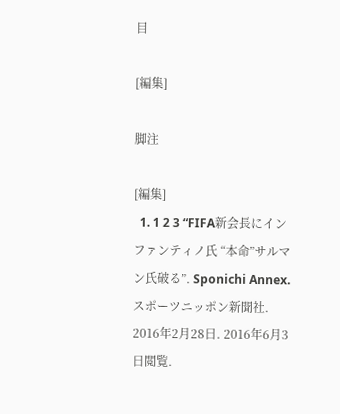目

[編集]

脚注

[編集]
  1. 1 2 3 “FIFA新会長にインファンティノ氏 “本命”サルマン氏破る”. Sponichi Annex. スポーツニッポン新聞社. 2016年2月28日. 2016年6月3日閲覧.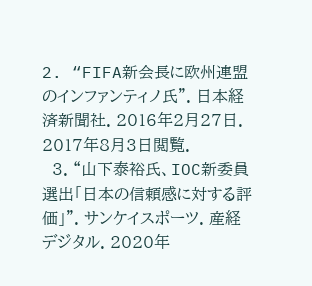2. “FIFA新会長に欧州連盟のインファンティノ氏”. 日本経済新聞社. 2016年2月27日. 2017年8月3日閲覧.
  3. “山下泰裕氏、IOC新委員選出「日本の信頼感に対する評価」”. サンケイスポーツ. 産経デジタル. 2020年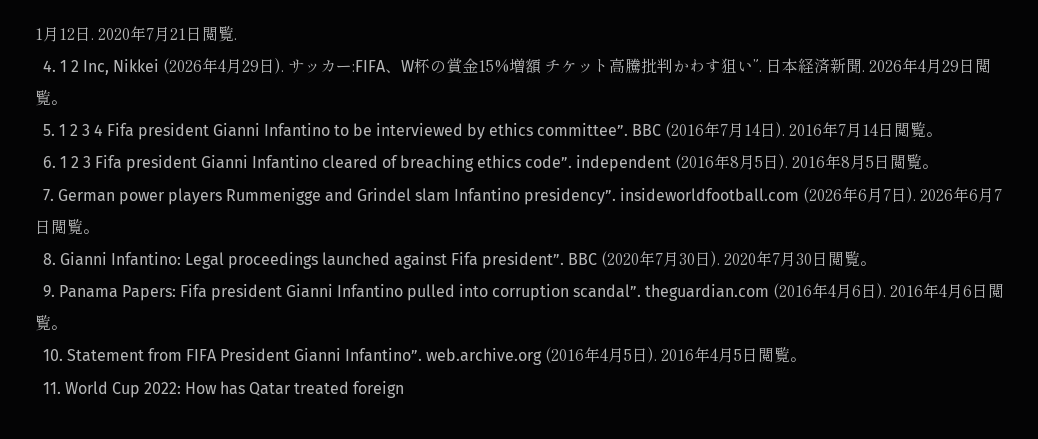1月12日. 2020年7月21日閲覧.
  4. 1 2 Inc, Nikkei (2026年4月29日). サッカー:FIFA、W杯の賞金15%増額 チケット高騰批判かわす狙い”. 日本経済新聞. 2026年4月29日閲覧。
  5. 1 2 3 4 Fifa president Gianni Infantino to be interviewed by ethics committee”. BBC (2016年7月14日). 2016年7月14日閲覧。
  6. 1 2 3 Fifa president Gianni Infantino cleared of breaching ethics code”. independent (2016年8月5日). 2016年8月5日閲覧。
  7. German power players Rummenigge and Grindel slam Infantino presidency”. insideworldfootball.com (2026年6月7日). 2026年6月7日閲覧。
  8. Gianni Infantino: Legal proceedings launched against Fifa president”. BBC (2020年7月30日). 2020年7月30日閲覧。
  9. Panama Papers: Fifa president Gianni Infantino pulled into corruption scandal”. theguardian.com (2016年4月6日). 2016年4月6日閲覧。
  10. Statement from FIFA President Gianni Infantino”. web.archive.org (2016年4月5日). 2016年4月5日閲覧。
  11. World Cup 2022: How has Qatar treated foreign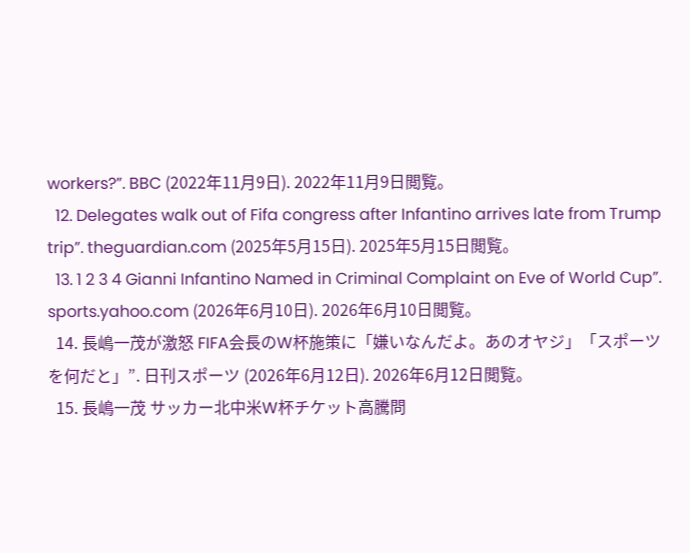workers?”. BBC (2022年11月9日). 2022年11月9日閲覧。
  12. Delegates walk out of Fifa congress after Infantino arrives late from Trump trip”. theguardian.com (2025年5月15日). 2025年5月15日閲覧。
  13. 1 2 3 4 Gianni Infantino Named in Criminal Complaint on Eve of World Cup”. sports.yahoo.com (2026年6月10日). 2026年6月10日閲覧。
  14. 長嶋一茂が激怒 FIFA会長のW杯施策に「嫌いなんだよ。あのオヤジ」「スポーツを何だと」”. 日刊スポーツ (2026年6月12日). 2026年6月12日閲覧。
  15. 長嶋一茂 サッカー北中米W杯チケット高騰問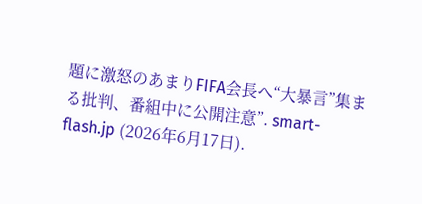題に激怒のあまりFIFA会長へ“大暴言”集まる批判、番組中に公開注意”. smart-flash.jp (2026年6月17日).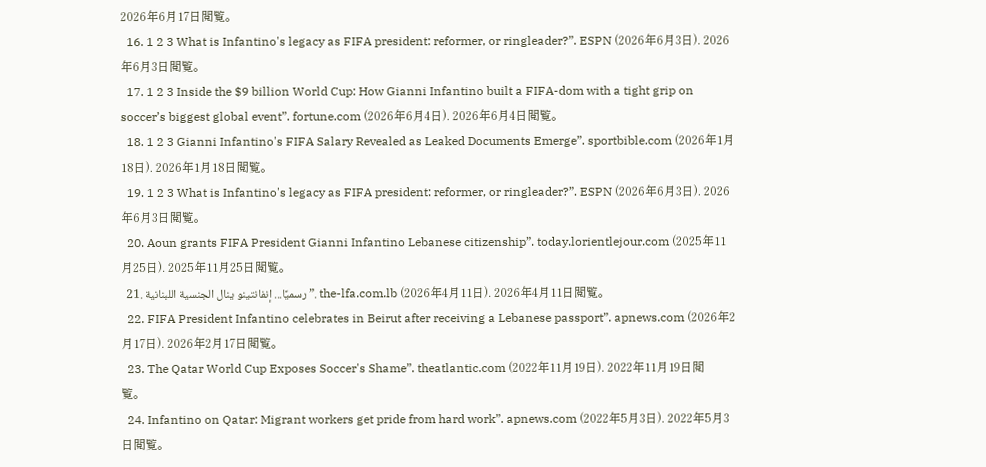2026年6月17日閲覧。
  16. 1 2 3 What is Infantino's legacy as FIFA president: reformer, or ringleader?”. ESPN (2026年6月3日). 2026年6月3日閲覧。
  17. 1 2 3 Inside the $9 billion World Cup: How Gianni Infantino built a FIFA-dom with a tight grip on soccer’s biggest global event”. fortune.com (2026年6月4日). 2026年6月4日閲覧。
  18. 1 2 3 Gianni Infantino's FIFA Salary Revealed as Leaked Documents Emerge”. sportbible.com (2026年1月18日). 2026年1月18日閲覧。
  19. 1 2 3 What is Infantino's legacy as FIFA president: reformer, or ringleader?”. ESPN (2026年6月3日). 2026年6月3日閲覧。
  20. Aoun grants FIFA President Gianni Infantino Lebanese citizenship”. today.lorientlejour.com (2025年11月25日). 2025年11月25日閲覧。
  21. رسميًا... إنفانتينو ينال الجنسية اللبنانية”. the-lfa.com.lb (2026年4月11日). 2026年4月11日閲覧。
  22. FIFA President Infantino celebrates in Beirut after receiving a Lebanese passport”. apnews.com (2026年2月17日). 2026年2月17日閲覧。
  23. The Qatar World Cup Exposes Soccer's Shame”. theatlantic.com (2022年11月19日). 2022年11月19日閲覧。
  24. Infantino on Qatar: Migrant workers get pride from hard work”. apnews.com (2022年5月3日). 2022年5月3日閲覧。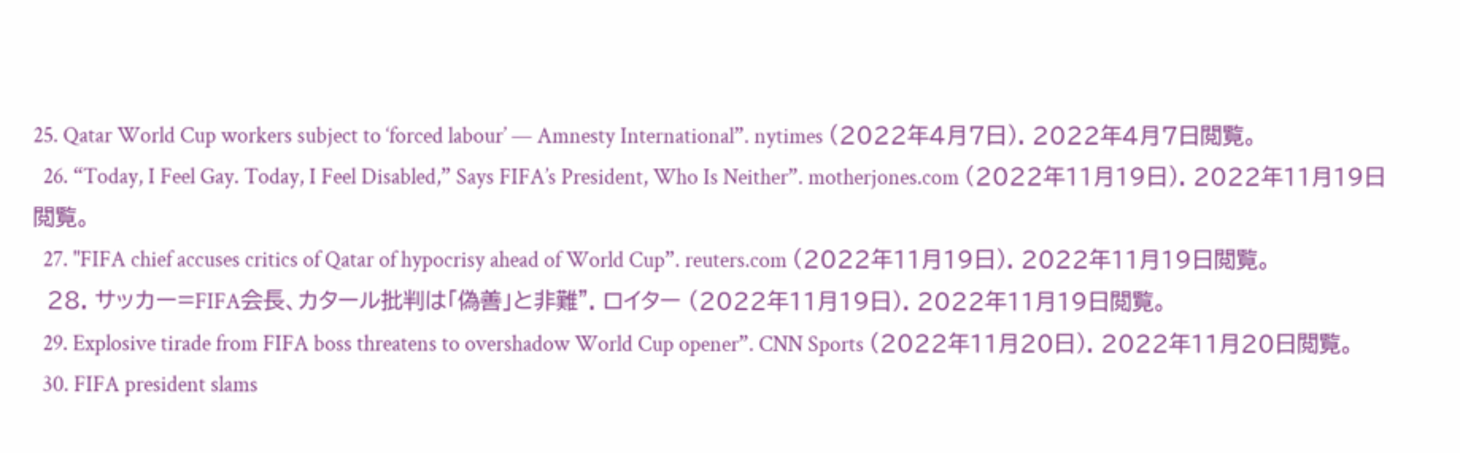25. Qatar World Cup workers subject to ‘forced labour’ — Amnesty International”. nytimes (2022年4月7日). 2022年4月7日閲覧。
  26. “Today, I Feel Gay. Today, I Feel Disabled,” Says FIFA’s President, Who Is Neither”. motherjones.com (2022年11月19日). 2022年11月19日閲覧。
  27. "FIFA chief accuses critics of Qatar of hypocrisy ahead of World Cup”. reuters.com (2022年11月19日). 2022年11月19日閲覧。
  28. サッカー=FIFA会長、カタール批判は「偽善」と非難”. ロイター (2022年11月19日). 2022年11月19日閲覧。
  29. Explosive tirade from FIFA boss threatens to overshadow World Cup opener”. CNN Sports (2022年11月20日). 2022年11月20日閲覧。
  30. FIFA president slams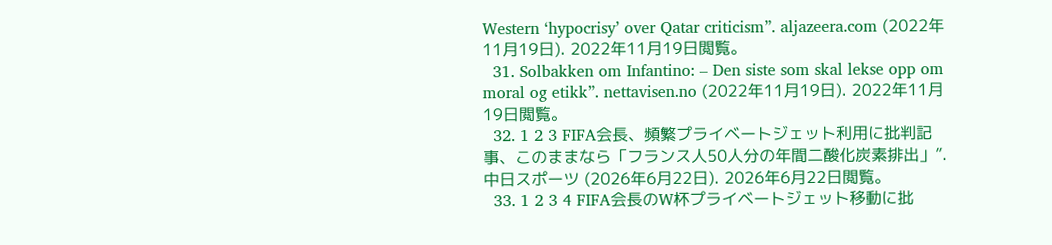Western ‘hypocrisy’ over Qatar criticism”. aljazeera.com (2022年11月19日). 2022年11月19日閲覧。
  31. Solbakken om Infantino: – Den siste som skal lekse opp om moral og etikk”. nettavisen.no (2022年11月19日). 2022年11月19日閲覧。
  32. 1 2 3 FIFA会長、頻繁プライベートジェット利用に批判記事、このままなら「フランス人50人分の年間二酸化炭素排出」”. 中日スポーツ (2026年6月22日). 2026年6月22日閲覧。
  33. 1 2 3 4 FIFA会長のW杯プライベートジェット移動に批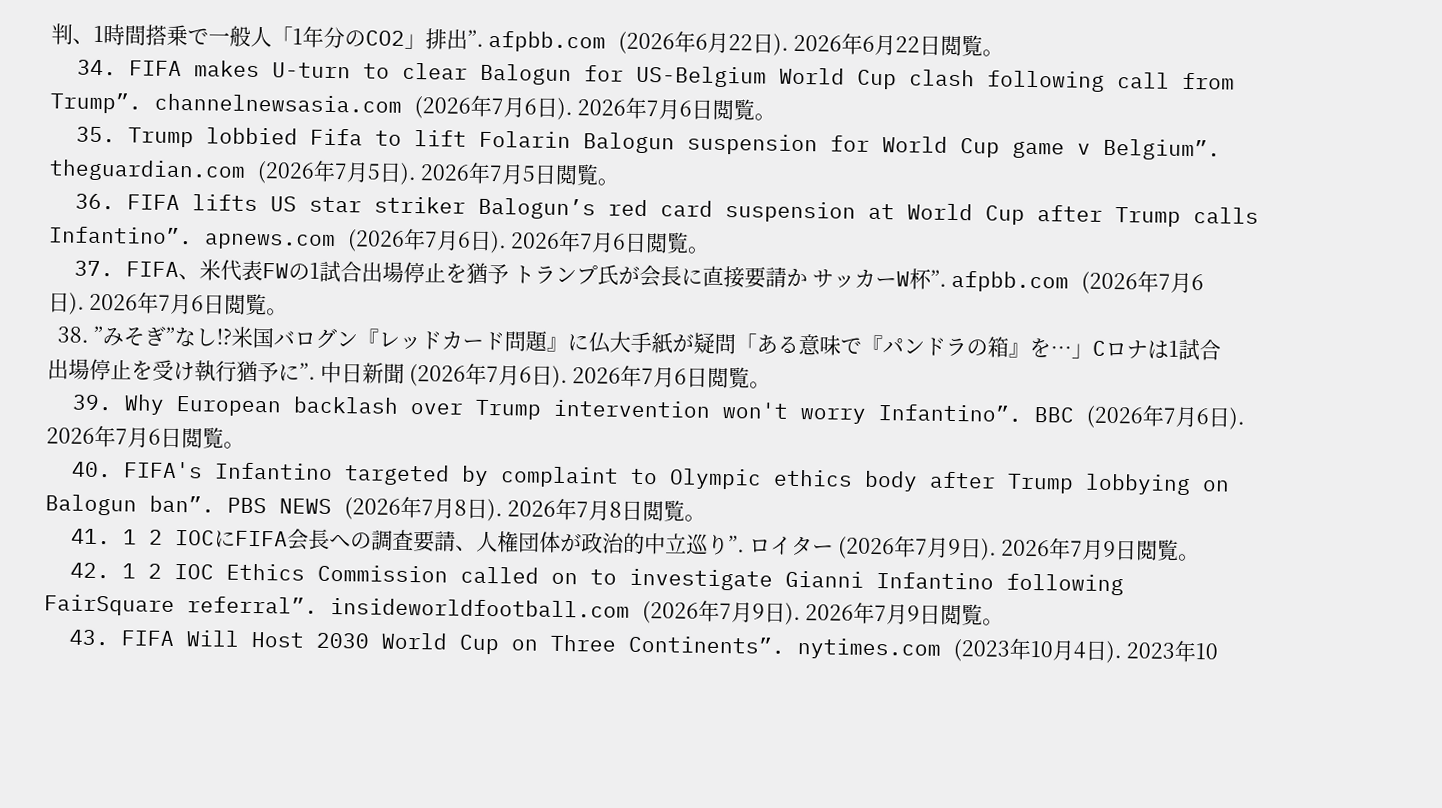判、1時間搭乗で一般人「1年分のCO2」排出”. afpbb.com (2026年6月22日). 2026年6月22日閲覧。
  34. FIFA makes U-turn to clear Balogun for US-Belgium World Cup clash following call from Trump”. channelnewsasia.com (2026年7月6日). 2026年7月6日閲覧。
  35. Trump lobbied Fifa to lift Folarin Balogun suspension for World Cup game v Belgium”. theguardian.com (2026年7月5日). 2026年7月5日閲覧。
  36. FIFA lifts US star striker Balogun’s red card suspension at World Cup after Trump calls Infantino”. apnews.com (2026年7月6日). 2026年7月6日閲覧。
  37. FIFA、米代表FWの1試合出場停止を猶予 トランプ氏が会長に直接要請か サッカーW杯”. afpbb.com (2026年7月6日). 2026年7月6日閲覧。
  38. ”みそぎ”なし!?米国バログン『レッドカード問題』に仏大手紙が疑問「ある意味で『パンドラの箱』を…」Cロナは1試合出場停止を受け執行猶予に”. 中日新聞 (2026年7月6日). 2026年7月6日閲覧。
  39. Why European backlash over Trump intervention won't worry Infantino”. BBC (2026年7月6日). 2026年7月6日閲覧。
  40. FIFA's Infantino targeted by complaint to Olympic ethics body after Trump lobbying on Balogun ban”. PBS NEWS (2026年7月8日). 2026年7月8日閲覧。
  41. 1 2 IOCにFIFA会長への調査要請、人権団体が政治的中立巡り”. ロイター (2026年7月9日). 2026年7月9日閲覧。
  42. 1 2 IOC Ethics Commission called on to investigate Gianni Infantino following FairSquare referral”. insideworldfootball.com (2026年7月9日). 2026年7月9日閲覧。
  43. FIFA Will Host 2030 World Cup on Three Continents”. nytimes.com (2023年10月4日). 2023年10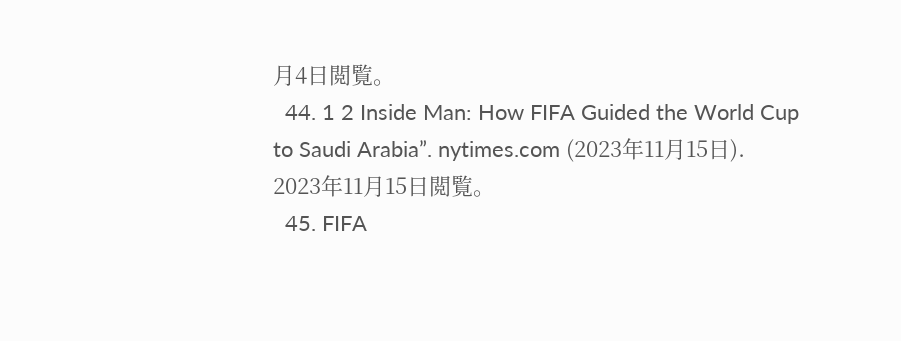月4日閲覧。
  44. 1 2 Inside Man: How FIFA Guided the World Cup to Saudi Arabia”. nytimes.com (2023年11月15日). 2023年11月15日閲覧。
  45. FIFA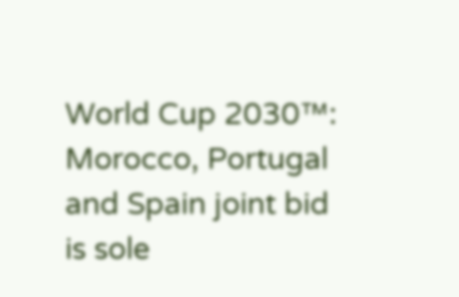World Cup 2030™: Morocco, Portugal and Spain joint bid is sole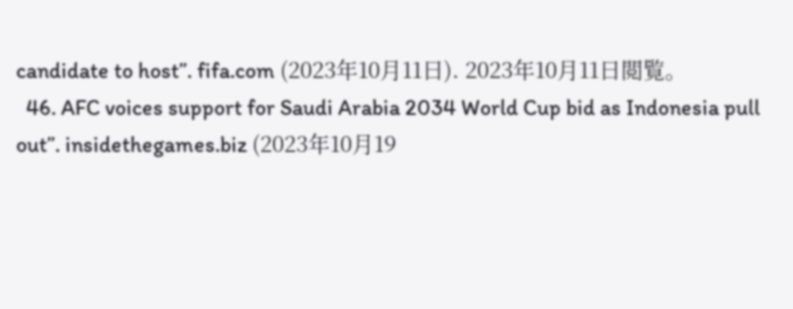candidate to host”. fifa.com (2023年10月11日). 2023年10月11日閲覧。
  46. AFC voices support for Saudi Arabia 2034 World Cup bid as Indonesia pull out”. insidethegames.biz (2023年10月19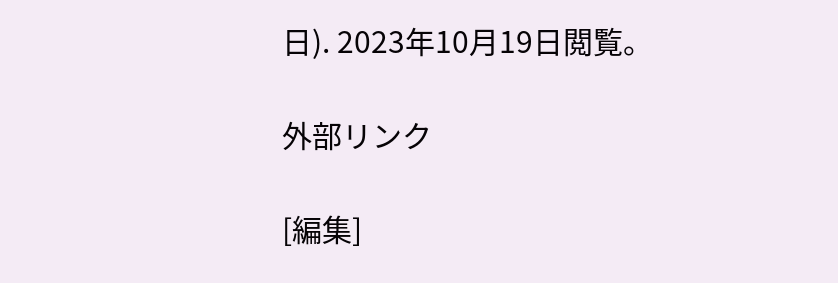日). 2023年10月19日閲覧。

外部リンク

[編集]